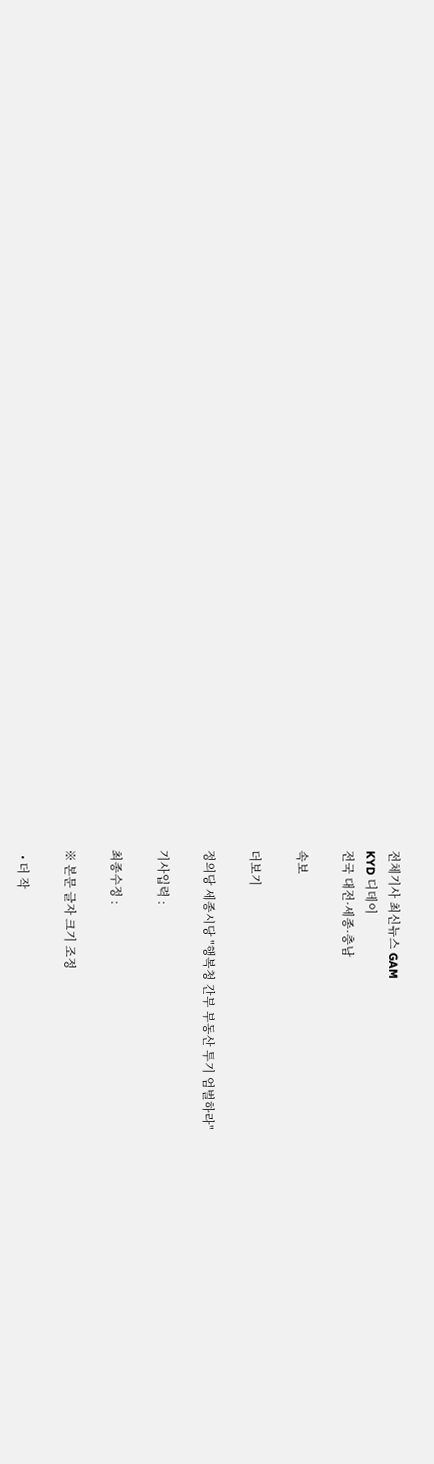전체기사 최신뉴스 GAM
KYD 디데이
전국 대전·세종·충남

속보

더보기

정의당 세종시당 "행복청 간부 부동산 투기 엄벌하라"

기사입력 :

최종수정 :

※ 본문 글자 크기 조정

  • 더 작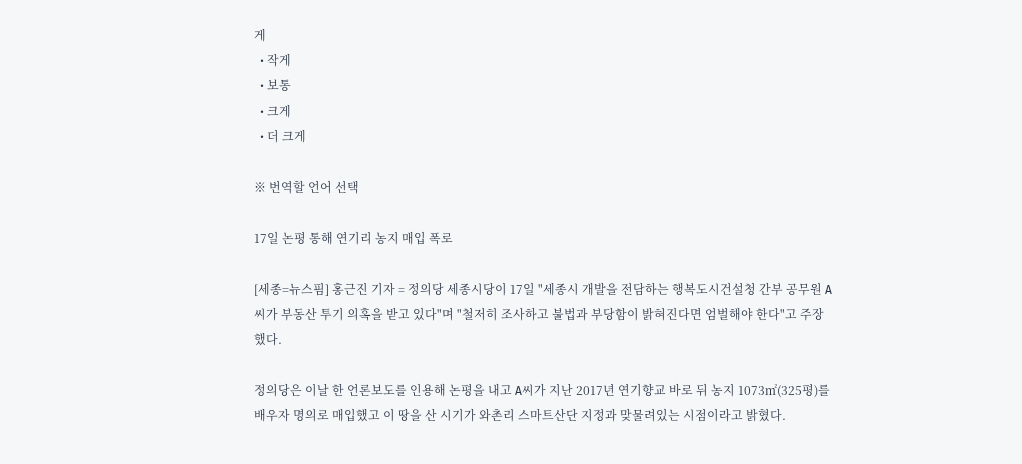게
  • 작게
  • 보통
  • 크게
  • 더 크게

※ 번역할 언어 선택

17일 논평 통해 연기리 농지 매입 폭로

[세종=뉴스핌] 홍근진 기자 = 정의당 세종시당이 17일 "세종시 개발을 전담하는 행복도시건설청 간부 공무원 A씨가 부동산 투기 의혹을 받고 있다"며 "철저히 조사하고 불법과 부당함이 밝혀진다면 엄벌해야 한다"고 주장했다.

정의당은 이날 한 언론보도를 인용해 논평을 내고 A씨가 지난 2017년 연기향교 바로 뒤 농지 1073㎡(325평)를 배우자 명의로 매입했고 이 땅을 산 시기가 와촌리 스마트산단 지정과 맞물려있는 시점이라고 밝혔다.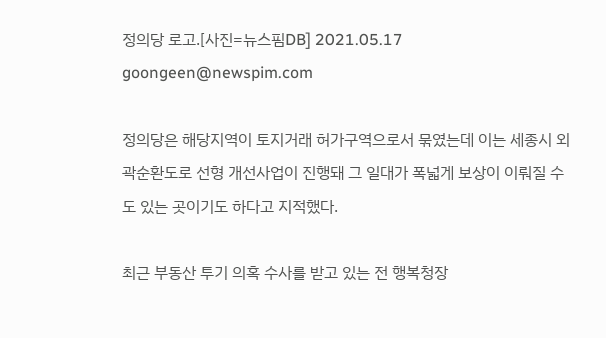정의당 로고.[사진=뉴스핌DB] 2021.05.17 goongeen@newspim.com

정의당은 해당지역이 토지거래 허가구역으로서 묶였는데 이는 세종시 외곽순환도로 선형 개선사업이 진행돼 그 일대가 폭넓게 보상이 이뤄질 수도 있는 곳이기도 하다고 지적했다.

최근 부동산 투기 의혹 수사를 받고 있는 전 행복청장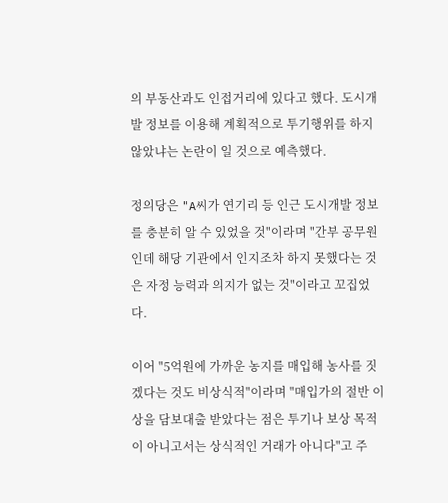의 부동산과도 인접거리에 있다고 했다. 도시개발 정보를 이용해 계획적으로 투기행위를 하지 않았냐는 논란이 일 것으로 예측했다.

정의당은 "A씨가 연기리 등 인근 도시개발 정보를 충분히 알 수 있었을 것"이라며 "간부 공무원인데 해당 기관에서 인지조차 하지 못했다는 것은 자정 능력과 의지가 없는 것"이라고 꼬집었다.

이어 "5억원에 가까운 농지를 매입해 농사를 짓겠다는 것도 비상식적"이라며 "매입가의 절반 이상을 담보대출 받았다는 점은 투기나 보상 목적이 아니고서는 상식적인 거래가 아니다"고 주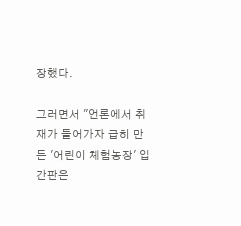장했다.

그러면서 "언론에서 취재가 들어가자 급히 만든 '어린이 체험농장' 입간판은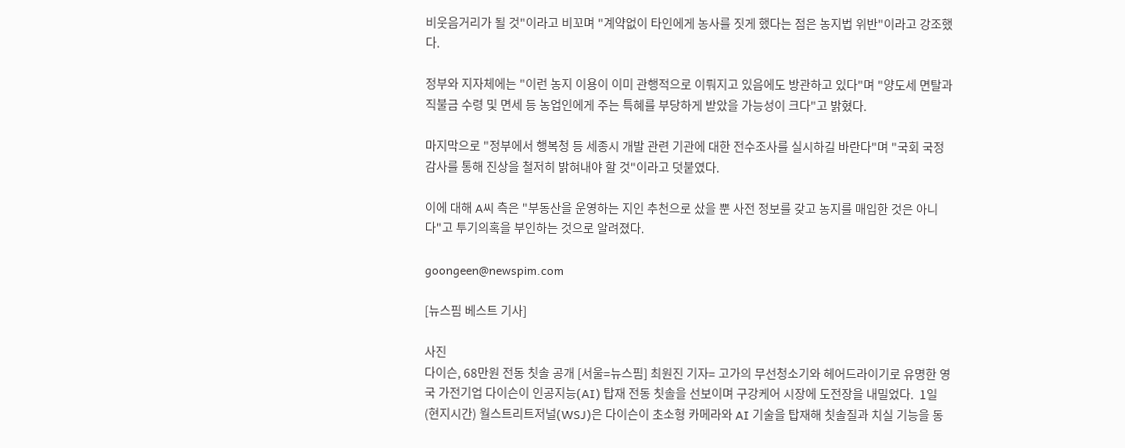비웃음거리가 될 것"이라고 비꼬며 "계약없이 타인에게 농사를 짓게 했다는 점은 농지법 위반"이라고 강조했다.

정부와 지자체에는 "이런 농지 이용이 이미 관행적으로 이뤄지고 있음에도 방관하고 있다"며 "양도세 면탈과 직불금 수령 및 면세 등 농업인에게 주는 특혜를 부당하게 받았을 가능성이 크다"고 밝혔다.

마지막으로 "정부에서 행복청 등 세종시 개발 관련 기관에 대한 전수조사를 실시하길 바란다"며 "국회 국정감사를 통해 진상을 철저히 밝혀내야 할 것"이라고 덧붙였다.

이에 대해 A씨 측은 "부동산을 운영하는 지인 추천으로 샀을 뿐 사전 정보를 갖고 농지를 매입한 것은 아니다"고 투기의혹을 부인하는 것으로 알려졌다.

goongeen@newspim.com

[뉴스핌 베스트 기사]

사진
다이슨, 68만원 전동 칫솔 공개 [서울=뉴스핌] 최원진 기자= 고가의 무선청소기와 헤어드라이기로 유명한 영국 가전기업 다이슨이 인공지능(AI) 탑재 전동 칫솔을 선보이며 구강케어 시장에 도전장을 내밀었다.  1일(현지시간) 월스트리트저널(WSJ)은 다이슨이 초소형 카메라와 AI 기술을 탑재해 칫솔질과 치실 기능을 동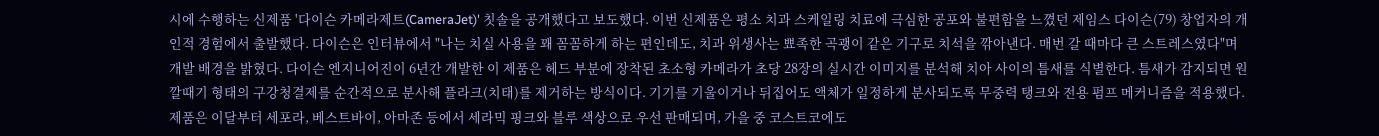시에 수행하는 신제품 '다이슨 카메라제트(CameraJet)' 칫솔을 공개했다고 보도했다. 이번 신제품은 평소 치과 스케일링 치료에 극심한 공포와 불편함을 느꼈던 제임스 다이슨(79) 창업자의 개인적 경험에서 출발했다. 다이슨은 인터뷰에서 "나는 치실 사용을 꽤 꼼꼼하게 하는 편인데도, 치과 위생사는 뾰족한 곡괭이 같은 기구로 치석을 깎아낸다. 매번 갈 때마다 큰 스트레스였다"며 개발 배경을 밝혔다. 다이슨 엔지니어진이 6년간 개발한 이 제품은 헤드 부분에 장착된 초소형 카메라가 초당 28장의 실시간 이미지를 분석해 치아 사이의 틈새를 식별한다. 틈새가 감지되면 원깔때기 형태의 구강청결제를 순간적으로 분사해 플라크(치태)를 제거하는 방식이다. 기기를 기울이거나 뒤집어도 액체가 일정하게 분사되도록 무중력 탱크와 전용 펌프 메커니즘을 적용했다. 제품은 이달부터 세포라, 베스트바이, 아마존 등에서 세라믹 핑크와 블루 색상으로 우선 판매되며, 가을 중 코스트코에도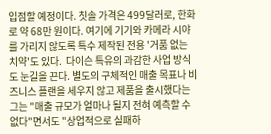입점할 예정이다. 칫솔 가격은 499달러로, 한화로 약 68만 원이다. 여기에 기기와 카메라 시야를 가리지 않도록 특수 제작된 전용 '거품 없는 치약'도 있다.  다이슨 특유의 과감한 사업 방식도 눈길을 끈다. 별도의 구체적인 매출 목표나 비즈니스 플랜을 세우지 않고 제품을 출시했다는 그는 "매출 규모가 얼마나 될지 전혀 예측할 수 없다"면서도 "상업적으로 실패하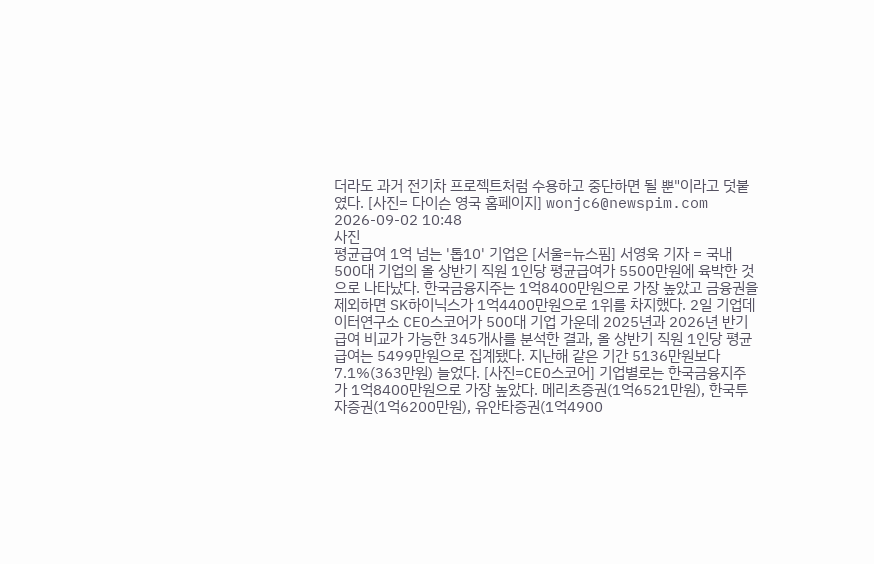더라도 과거 전기차 프로젝트처럼 수용하고 중단하면 될 뿐"이라고 덧붙였다. [사진= 다이슨 영국 홈페이지] wonjc6@newspim.com 2026-09-02 10:48
사진
평균급여 1억 넘는 '톱10' 기업은 [서울=뉴스핌] 서영욱 기자 = 국내 500대 기업의 올 상반기 직원 1인당 평균급여가 5500만원에 육박한 것으로 나타났다. 한국금융지주는 1억8400만원으로 가장 높았고 금융권을 제외하면 SK하이닉스가 1억4400만원으로 1위를 차지했다. 2일 기업데이터연구소 CEO스코어가 500대 기업 가운데 2025년과 2026년 반기 급여 비교가 가능한 345개사를 분석한 결과, 올 상반기 직원 1인당 평균급여는 5499만원으로 집계됐다. 지난해 같은 기간 5136만원보다 7.1%(363만원) 늘었다. [사진=CEO스코어] 기업별로는 한국금융지주가 1억8400만원으로 가장 높았다. 메리츠증권(1억6521만원), 한국투자증권(1억6200만원), 유안타증권(1억4900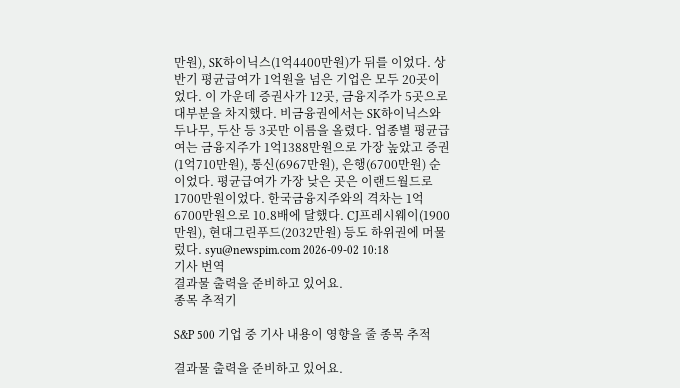만원), SK하이닉스(1억4400만원)가 뒤를 이었다. 상반기 평균급여가 1억원을 넘은 기업은 모두 20곳이었다. 이 가운데 증권사가 12곳, 금융지주가 5곳으로 대부분을 차지했다. 비금융권에서는 SK하이닉스와 두나무, 두산 등 3곳만 이름을 올렸다. 업종별 평균급여는 금융지주가 1억1388만원으로 가장 높았고 증권(1억710만원), 통신(6967만원), 은행(6700만원) 순이었다. 평균급여가 가장 낮은 곳은 이랜드월드로 1700만원이었다. 한국금융지주와의 격차는 1억6700만원으로 10.8배에 달했다. CJ프레시웨이(1900만원), 현대그린푸드(2032만원) 등도 하위권에 머물렀다. syu@newspim.com 2026-09-02 10:18
기사 번역
결과물 출력을 준비하고 있어요.
종목 추적기

S&P 500 기업 중 기사 내용이 영향을 줄 종목 추적

결과물 출력을 준비하고 있어요.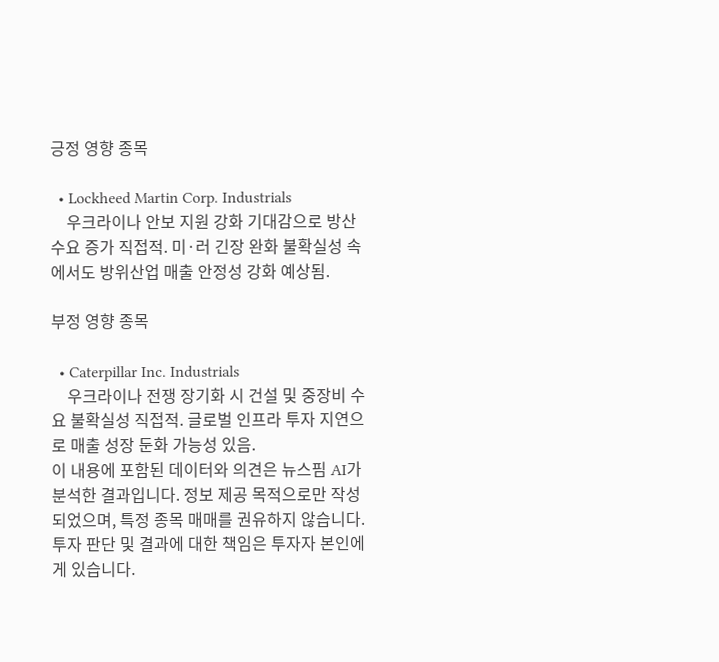긍정 영향 종목

  • Lockheed Martin Corp. Industrials
    우크라이나 안보 지원 강화 기대감으로 방산 수요 증가 직접적. 미·러 긴장 완화 불확실성 속에서도 방위산업 매출 안정성 강화 예상됨.

부정 영향 종목

  • Caterpillar Inc. Industrials
    우크라이나 전쟁 장기화 시 건설 및 중장비 수요 불확실성 직접적. 글로벌 인프라 투자 지연으로 매출 성장 둔화 가능성 있음.
이 내용에 포함된 데이터와 의견은 뉴스핌 AI가 분석한 결과입니다. 정보 제공 목적으로만 작성되었으며, 특정 종목 매매를 권유하지 않습니다. 투자 판단 및 결과에 대한 책임은 투자자 본인에게 있습니다.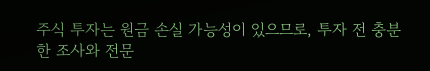주식 투자는 원금 손실 가능성이 있으므로, 투자 전 충분한 조사와 전문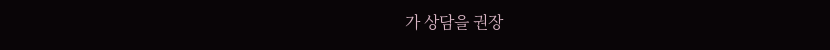가 상담을 권장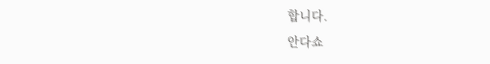합니다.
안다쇼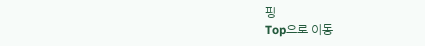핑
Top으로 이동